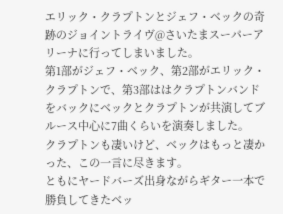エリック・クラプトンとジェフ・ベックの奇跡のジョイントライヴ@さいたまスーパーアリーナに行ってしまいました。
第1部がジェフ・ベック、第2部がエリック・クラプトンで、第3部ははクラプトンバンドをバックにベックとクラプトンが共演してブルース中心に7曲くらいを演奏しました。
クラプトンも凄いけど、ベックはもっと凄かった、この一言に尽きます。
ともにヤードバーズ出身ながらギター一本で勝負してきたベッ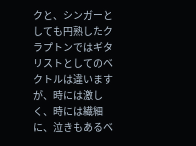クと、シンガーとしても円熟したクラプトンではギタリストとしてのベクトルは違いますが、時には激しく、時には繊細に、泣きもあるベ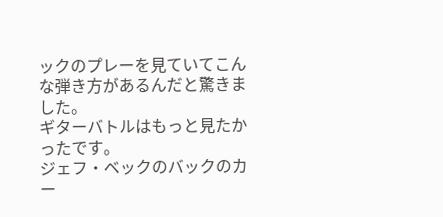ックのプレーを見ていてこんな弾き方があるんだと驚きました。
ギターバトルはもっと見たかったです。
ジェフ・ベックのバックのカー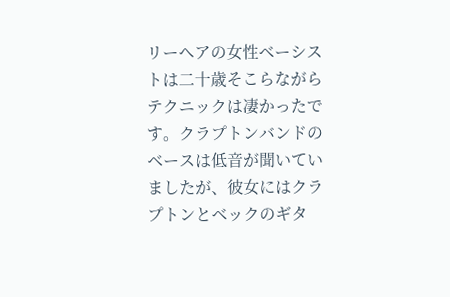リーヘアの女性ベーシストは二十歳そこらながらテクニックは凄かったです。クラプトンバンドのベースは低音が聞いていましたが、彼女にはクラプトンとベックのギタ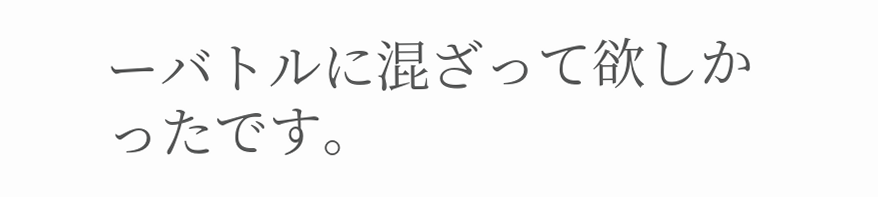ーバトルに混ざって欲しかったです。